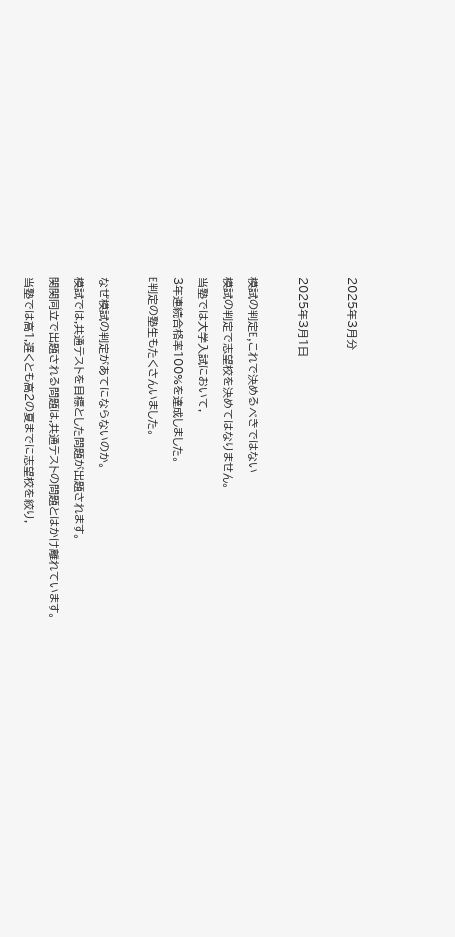2025年3月分

2025年3月1日

模試の判定E,これで決めるべきではない
模試の判定で志望校を決めてはなりません。
当塾では大学入試において,
3年連続合格率100%を達成しました。
E判定の塾生もたくさんいました。

なぜ模試の判定があてにならないのか。
模試では,共通テストを目標とした問題が出題されます。
関関同立で出題される問題は,共通テストの問題とはかけ離れています。
当塾では高1,遅くとも高2の夏までに志望校を絞り,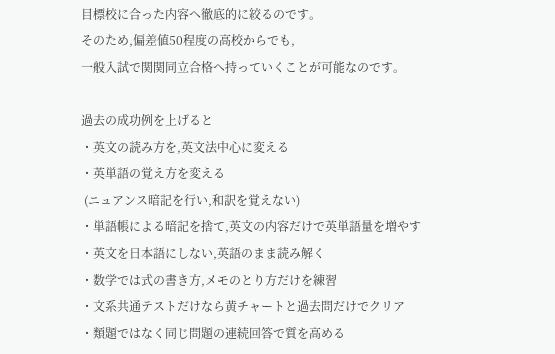目標校に合った内容へ徹底的に絞るのです。
そのため,偏差値50程度の高校からでも,
一般入試で関関同立合格へ持っていくことが可能なのです。

過去の成功例を上げると
・英文の読み方を,英文法中心に変える
・英単語の覚え方を変える
 (ニュアンス暗記を行い,和訳を覚えない)
・単語帳による暗記を捨て,英文の内容だけで英単語量を増やす
・英文を日本語にしない,英語のまま読み解く
・数学では式の書き方,メモのとり方だけを練習
・文系共通テストだけなら黄チャートと過去問だけでクリア
・類題ではなく同じ問題の連続回答で質を高める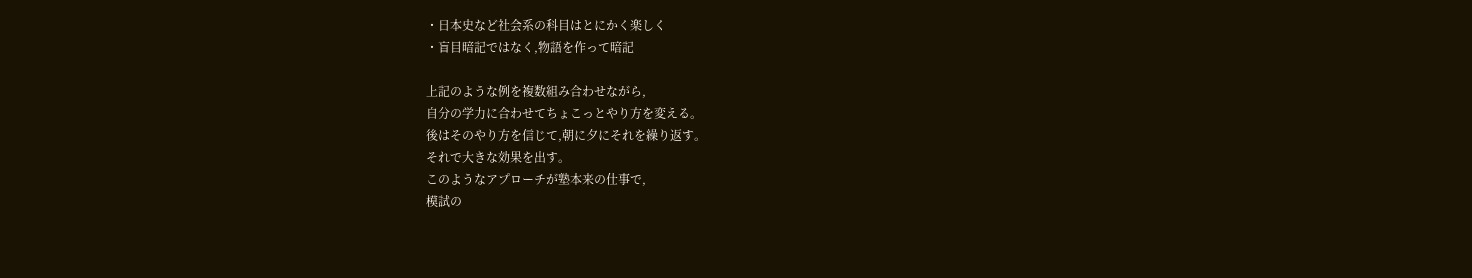・日本史など社会系の科目はとにかく楽しく
・盲目暗記ではなく,物語を作って暗記

上記のような例を複数組み合わせながら,
自分の学力に合わせてちょこっとやり方を変える。
後はそのやり方を信じて,朝に夕にそれを繰り返す。
それで大きな効果を出す。
このようなアプローチが塾本来の仕事で,
模試の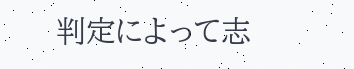判定によって志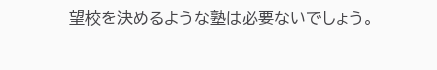望校を決めるような塾は必要ないでしょう。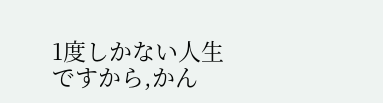1度しかない人生ですから,かん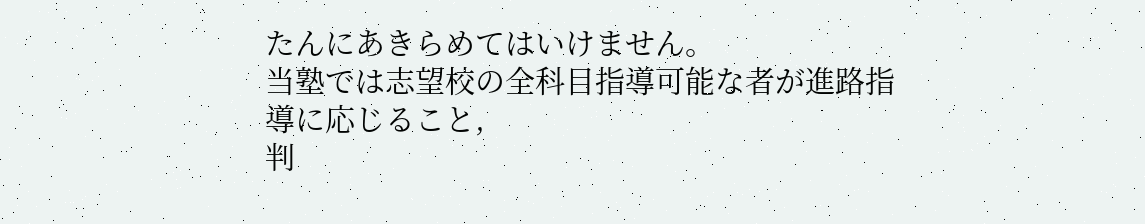たんにあきらめてはいけません。
当塾では志望校の全科目指導可能な者が進路指導に応じること,
判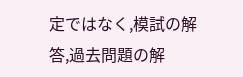定ではなく,模試の解答,過去問題の解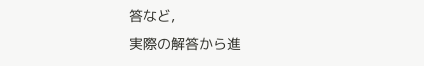答など,
実際の解答から進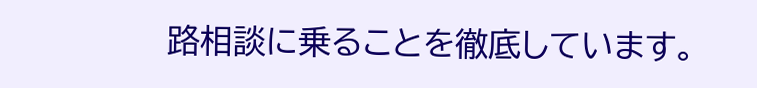路相談に乗ることを徹底しています。